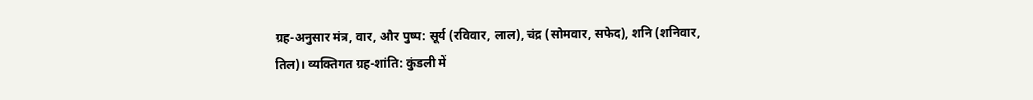ग्रह-अनुसार मंत्र, वार, और पुष्प: सूर्य (रविवार, लाल), चंद्र (सोमवार, सफेद), शनि (शनिवार, तिल)। व्यक्तिगत ग्रह-शांति: कुंडली में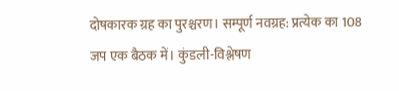दोषकारक ग्रह का पुरश्चरण। सम्पूर्ण नवग्रह: प्रत्येक का 108 जप एक बैठक में। कुंडली-विश्लेषण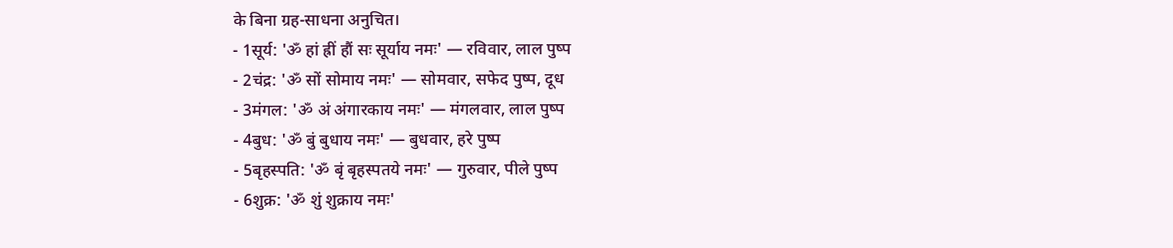के बिना ग्रह-साधना अनुचित।
- 1सूर्य: 'ॐ हां ह्रीं हौं सः सूर्याय नमः' — रविवार, लाल पुष्प
- 2चंद्र: 'ॐ सों सोमाय नमः' — सोमवार, सफेद पुष्प, दूध
- 3मंगल: 'ॐ अं अंगारकाय नमः' — मंगलवार, लाल पुष्प
- 4बुध: 'ॐ बुं बुधाय नमः' — बुधवार, हरे पुष्प
- 5बृहस्पति: 'ॐ बृं बृहस्पतये नमः' — गुरुवार, पीले पुष्प
- 6शुक्र: 'ॐ शुं शुक्राय नमः'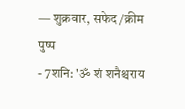— शुक्रवार, सफेद/क्रीम पुष्प
- 7शनि: 'ॐ शं शनैश्चराय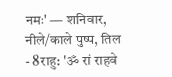नमः' — शनिवार, नीले/काले पुष्प, तिल
- 8राहु: 'ॐ रां राहवे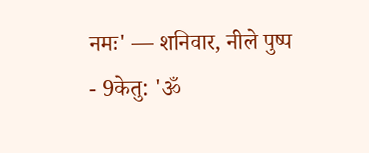नमः' — शनिवार, नीले पुष्प
- 9केतु: 'ॐ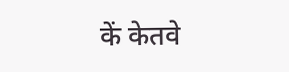कें केतवे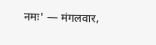नमः' — मंगलवार,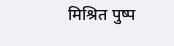मिश्रित पुष्प